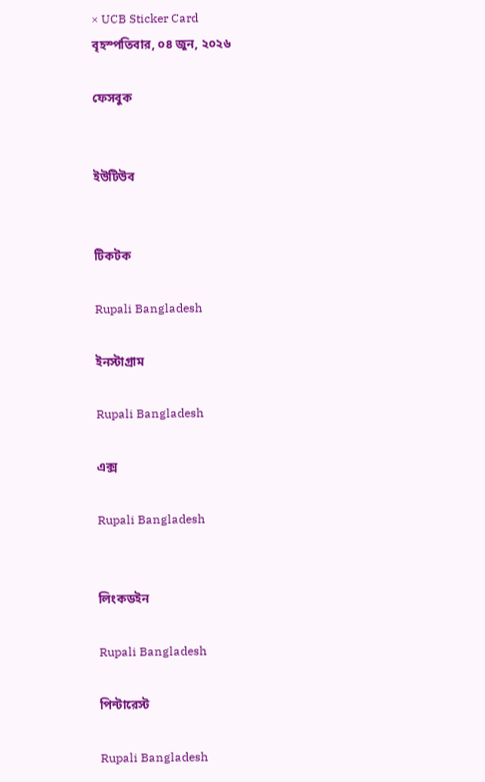× UCB Sticker Card
বৃহস্পতিবার, ০৪ জুন, ২০২৬

ফেসবুক


ইউটিউব


টিকটক

Rupali Bangladesh

ইনস্টাগ্রাম

Rupali Bangladesh

এক্স

Rupali Bangladesh


লিংকডইন

Rupali Bangladesh

পিন্টারেস্ট

Rupali Bangladesh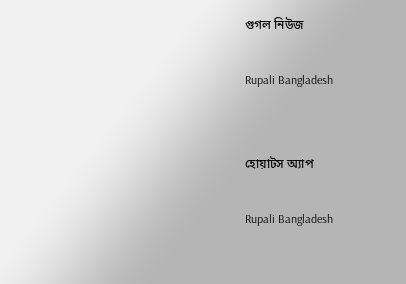গুগল নিউজ

Rupali Bangladesh


হোয়াটস অ্যাপ

Rupali Bangladesh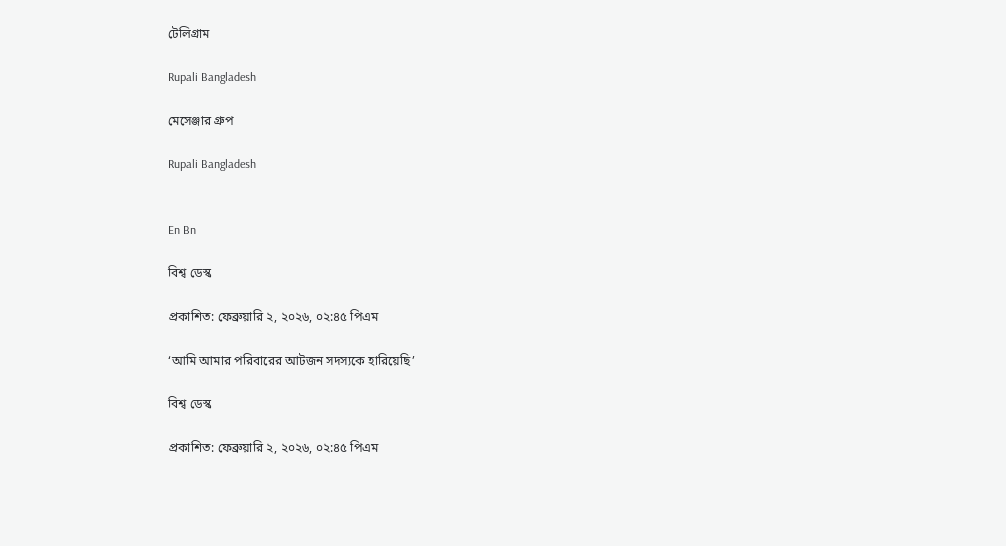টেলিগ্রাম

Rupali Bangladesh

মেসেঞ্জার গ্রুপ

Rupali Bangladesh


En Bn

বিশ্ব ডেস্ক

প্রকাশিত: ফেব্রুয়ারি ২, ২০২৬, ০২:৪৫ পিএম

‘আমি আমার পরিবারের আটজন সদস্যকে হারিয়েছি’

বিশ্ব ডেস্ক

প্রকাশিত: ফেব্রুয়ারি ২, ২০২৬, ০২:৪৫ পিএম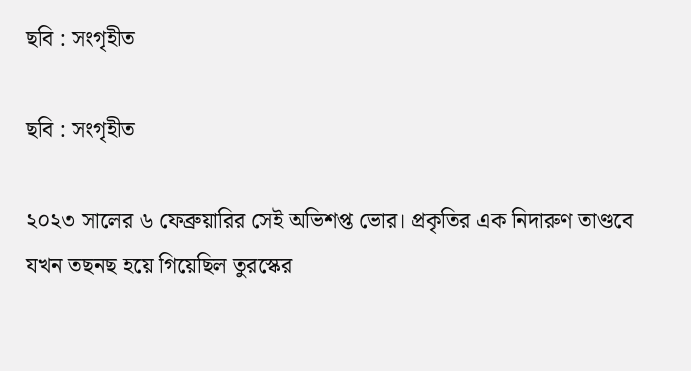ছবি : সংগৃহীত

ছবি : সংগৃহীত

২০২৩ সালের ৬ ফেব্রুয়ারির সেই অভিশপ্ত ভোর। প্রকৃতির এক নিদারুণ তাণ্ডবে যখন তছনছ হয়ে গিয়েছিল তুরস্কের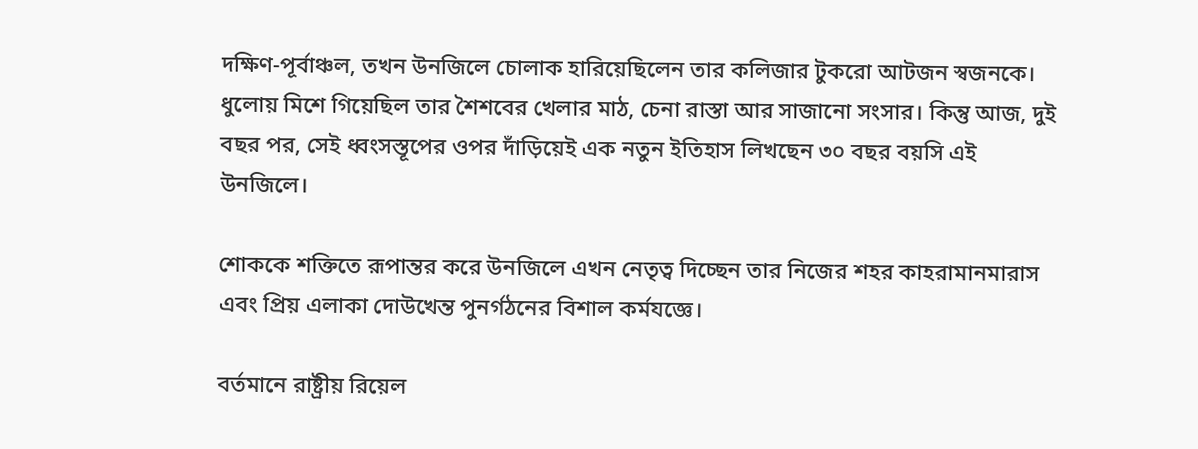দক্ষিণ-পূর্বাঞ্চল, তখন উনজিলে চোলাক হারিয়েছিলেন তার কলিজার টুকরো আটজন স্বজনকে। ধুলোয় মিশে গিয়েছিল তার শৈশবের খেলার মাঠ, চেনা রাস্তা আর সাজানো সংসার। কিন্তু আজ, দুই বছর পর, সেই ধ্বংসস্তূপের ওপর দাঁড়িয়েই এক নতুন ইতিহাস লিখছেন ৩০ বছর বয়সি এই উনজিলে।

শোককে শক্তিতে রূপান্তর করে উনজিলে এখন নেতৃত্ব দিচ্ছেন তার নিজের শহর কাহরামানমারাস এবং প্রিয় এলাকা দোউখেন্ত পুনর্গঠনের বিশাল কর্মযজ্ঞে।

বর্তমানে রাষ্ট্রীয় রিয়েল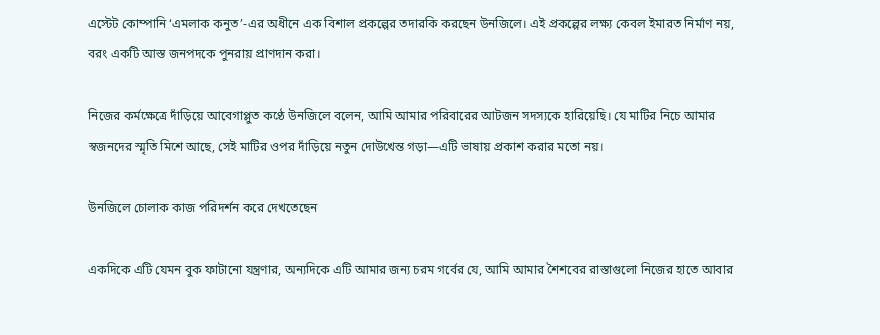এস্টেট কোম্পানি ‘এমলাক কনুত’-এর অধীনে এক বিশাল প্রকল্পের তদারকি করছেন উনজিলে। এই প্রকল্পের লক্ষ্য কেবল ইমারত নির্মাণ নয়, বরং একটি আস্ত জনপদকে পুনরায় প্রাণদান করা।

নিজের কর্মক্ষেত্রে দাঁড়িয়ে আবেগাপ্লুত কণ্ঠে উনজিলে বলেন, আমি আমার পরিবারের আটজন সদস্যকে হারিয়েছি। যে মাটির নিচে আমার স্বজনদের স্মৃতি মিশে আছে, সেই মাটির ওপর দাঁড়িয়ে নতুন দোউখেন্ত গড়া—এটি ভাষায় প্রকাশ করার মতো নয়।

উনজিলে চোলাক কাজ পরিদর্শন করে দেখতেছেন

একদিকে এটি যেমন বুক ফাটানো যন্ত্রণার, অন্যদিকে এটি আমার জন্য চরম গর্বের যে, আমি আমার শৈশবের রাস্তাগুলো নিজের হাতে আবার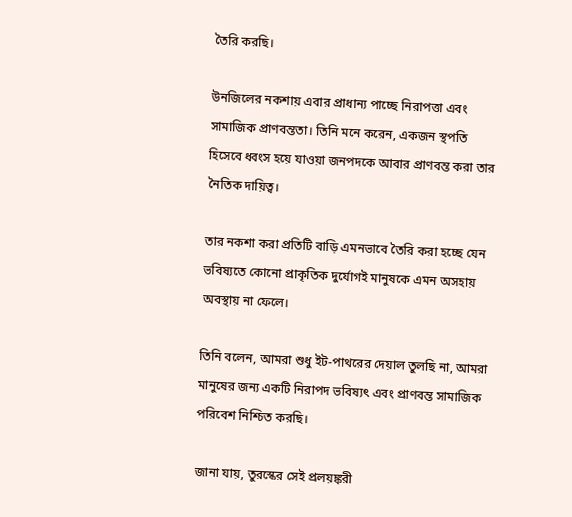তৈরি করছি।

উনজিলের নকশায় এবার প্রাধান্য পাচ্ছে নিরাপত্তা এবং সামাজিক প্রাণবন্ততা। তিনি মনে করেন, একজন স্থপতি হিসেবে ধ্বংস হয়ে যাওয়া জনপদকে আবার প্রাণবন্ত করা তার নৈতিক দায়িত্ব।

তার নকশা করা প্রতিটি বাড়ি এমনভাবে তৈরি করা হচ্ছে যেন ভবিষ্যতে কোনো প্রাকৃতিক দুর্যোগই মানুষকে এমন অসহায় অবস্থায় না ফেলে।

তিনি বলেন, আমরা শুধু ইট-পাথরের দেয়াল তুলছি না, আমরা মানুষের জন্য একটি নিরাপদ ভবিষ্যৎ এবং প্রাণবন্ত সামাজিক পরিবেশ নিশ্চিত করছি।

জানা যায়, তুরস্কের সেই প্রলয়ঙ্করী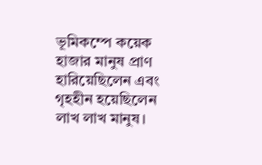ভূমিকম্পে কয়েক হাজার মানুষ প্রাণ হারিয়েছিলেন এবং গৃহহীন হয়েছিলেন লাখ লাখ মানুষ।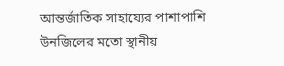আন্তর্জাতিক সাহায্যের পাশাপাশি উনজিলের মতো স্থানীয়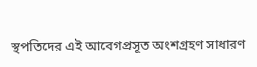স্থপতিদের এই আবেগপ্রসূত অংশগ্রহণ সাধারণ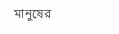মানুষের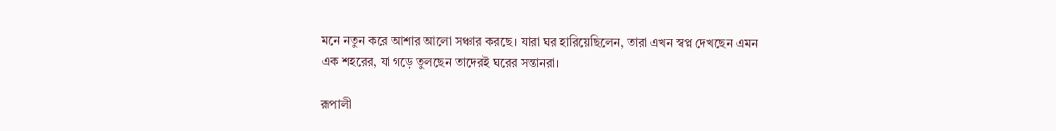মনে নতুন করে আশার আলো সঞ্চার করছে। যারা ঘর হারিয়েছিলেন, তারা এখন স্বপ্ন দেখছেন এমন এক শহরের, যা গড়ে তুলছেন তাদেরই ঘরের সন্তানরা।

রূপালী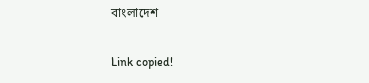বাংলাদেশ

Link copied!